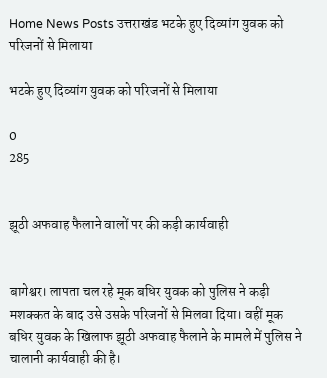Home News Posts उत्तराखंड भटके हुए दिव्यांग युवक को परिजनों से मिलाया

भटके हुए दिव्यांग युवक को परिजनों से मिलाया

0
285


झूठी अफवाह फैलाने वालों पर की कड़ी कार्यवाही


बागेश्वर। लापता चल रहे मूक बधिर युवक को पुलिस ने कड़ी मशक्कत के बाद उसे उसके परिजनों से मिलवा दिया। वहीं मूक बधिर युवक के खिलाफ झूठी अफवाह फैलाने के मामले में पुलिस ने चालानी कार्यवाही की है।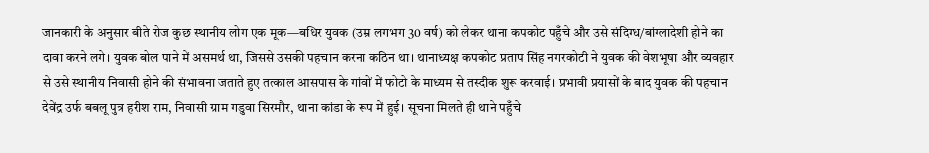जानकारी के अनुसार बीते रोज कुछ स्थानीय लोग एक मूक—बधिर युवक (उम्र लगभग 30 वर्ष) को लेकर थाना कपकोट पहुँचे और उसे संदिग्ध/बांग्लादेशी होने का दावा करने लगे। युवक बोल पाने में असमर्थ था, जिससे उसकी पहचान करना कठिन था। थानाध्यक्ष कपकोट प्रताप सिंह नगरकोटी ने युवक की वेशभूषा और व्यवहार से उसे स्थानीय निवासी होने की संभावना जताते हुए तत्काल आसपास के गांवों में फोटो के माध्यम से तस्दीक शुरू करवाई। प्रभावी प्रयासों के बाद युवक की पहचान देवेंद्र उर्फ बबलू पुत्र हरीश राम, निवासी ग्राम गडुवा सिरमौर, थाना कांडा के रूप में हुई। सूचना मिलते ही थाने पहुँचे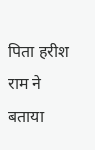पिता हरीश राम ने बताया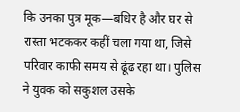कि उनका पुत्र मूक—बधिर है और घर से रास्ता भटककर कहीं चला गया था, जिसे परिवार काफी समय से ढूंढ रहा था। पुलिस ने युवक को सकुशल उसके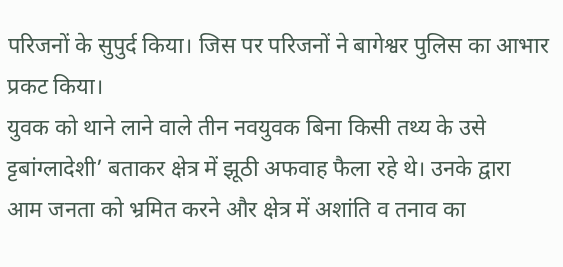परिजनों के सुपुर्द किया। जिस पर परिजनों ने बागेश्वर पुलिस का आभार प्रकट किया।
युवक को थाने लाने वाले तीन नवयुवक बिना किसी तथ्य के उसे ट्टबांग्लादेशी’ बताकर क्षेत्र में झूठी अफवाह फैला रहे थे। उनके द्वारा आम जनता को भ्रमित करने और क्षेत्र में अशांति व तनाव का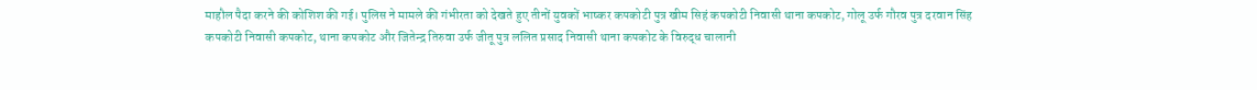माहौल पैदा करने की कोशिश की गई। पुलिस ने मामले की गंभीरता को देखते हुए तीनों युवकों भाष्कर कपकोटी पुत्र खीम सिहं कपकोटी निवासी थाना कपकोट, गोलू उर्फ गौरव पुत्र दरवान सिंह कपकोटी निवासी कपकोट, थाना कपकोट और जितेन्द्र तिरुवा उर्फ जीतू पुत्र ललित प्रसाद निवासी थाना कपकोट के विरुद्ध चालानी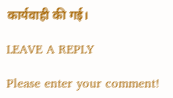कार्यवाही की गई।

LEAVE A REPLY

Please enter your comment!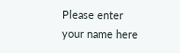Please enter your name here